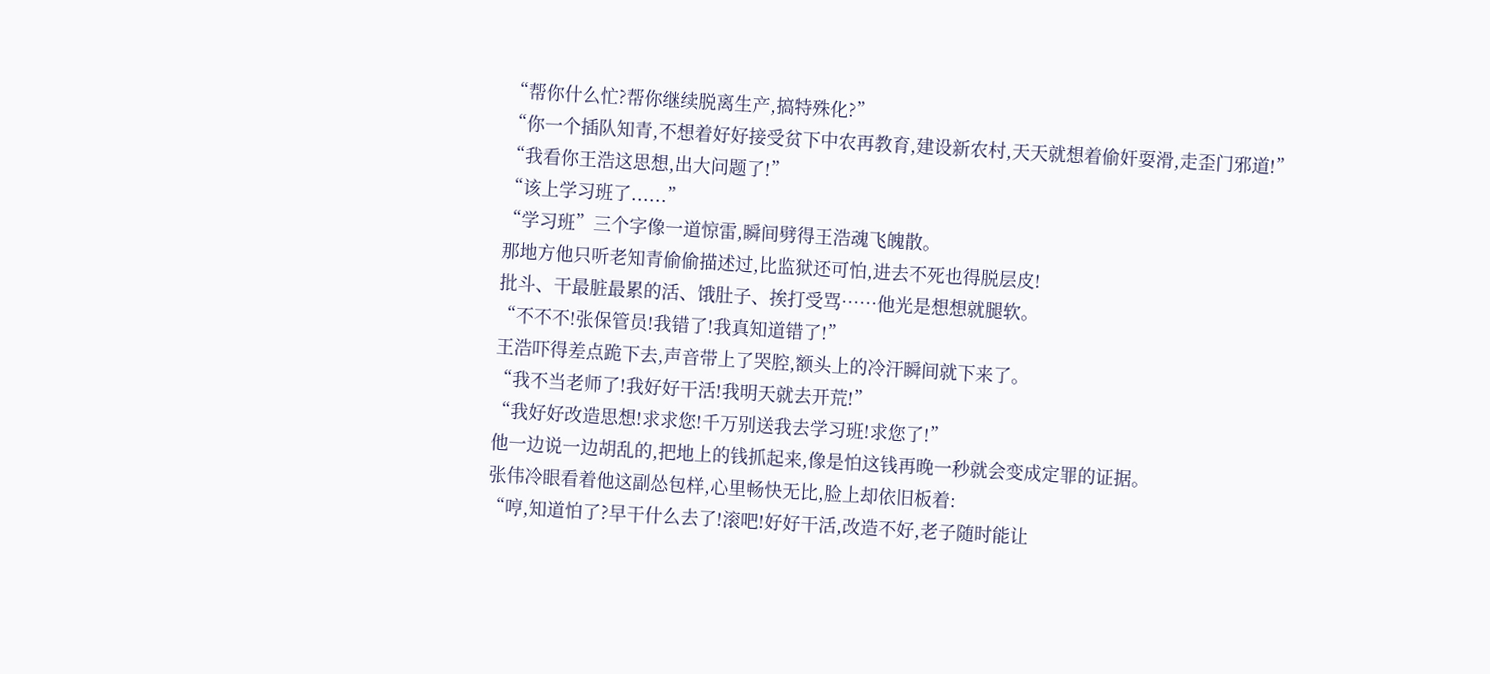“帮你什么忙?帮你继续脱离生产,搞特殊化?”
“你一个插队知青,不想着好好接受贫下中农再教育,建设新农村,天天就想着偷奸耍滑,走歪门邪道!”
“我看你王浩这思想,出大问题了!”
“该上学习班了......”
“学习班”三个字像一道惊雷,瞬间劈得王浩魂飞魄散。
那地方他只听老知青偷偷描述过,比监狱还可怕,进去不死也得脱层皮!
批斗、干最脏最累的活、饿肚子、挨打受骂……他光是想想就腿软。
“不不不!张保管员!我错了!我真知道错了!”
王浩吓得差点跪下去,声音带上了哭腔,额头上的冷汗瞬间就下来了。
“我不当老师了!我好好干活!我明天就去开荒!”
“我好好改造思想!求求您!千万别送我去学习班!求您了!”
他一边说一边胡乱的,把地上的钱抓起来,像是怕这钱再晚一秒就会变成定罪的证据。
张伟冷眼看着他这副怂包样,心里畅快无比,脸上却依旧板着:
“哼,知道怕了?早干什么去了!滚吧!好好干活,改造不好,老子随时能让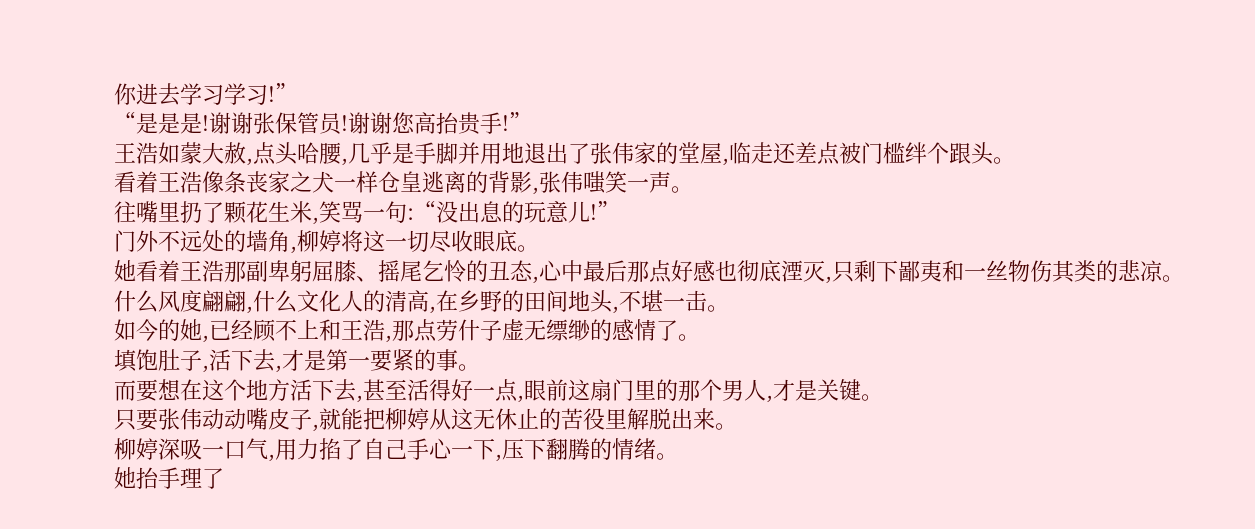你进去学习学习!”
“是是是!谢谢张保管员!谢谢您高抬贵手!”
王浩如蒙大赦,点头哈腰,几乎是手脚并用地退出了张伟家的堂屋,临走还差点被门槛绊个跟头。
看着王浩像条丧家之犬一样仓皇逃离的背影,张伟嗤笑一声。
往嘴里扔了颗花生米,笑骂一句:“没出息的玩意儿!”
门外不远处的墙角,柳婷将这一切尽收眼底。
她看着王浩那副卑躬屈膝、摇尾乞怜的丑态,心中最后那点好感也彻底湮灭,只剩下鄙夷和一丝物伤其类的悲凉。
什么风度翩翩,什么文化人的清高,在乡野的田间地头,不堪一击。
如今的她,已经顾不上和王浩,那点劳什子虚无缥缈的感情了。
填饱肚子,活下去,才是第一要紧的事。
而要想在这个地方活下去,甚至活得好一点,眼前这扇门里的那个男人,才是关键。
只要张伟动动嘴皮子,就能把柳婷从这无休止的苦役里解脱出来。
柳婷深吸一口气,用力掐了自己手心一下,压下翻腾的情绪。
她抬手理了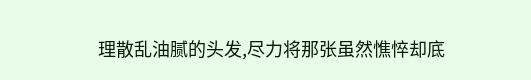理散乱油腻的头发,尽力将那张虽然憔悴却底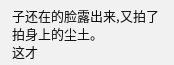子还在的脸露出来,又拍了拍身上的尘土。
这才